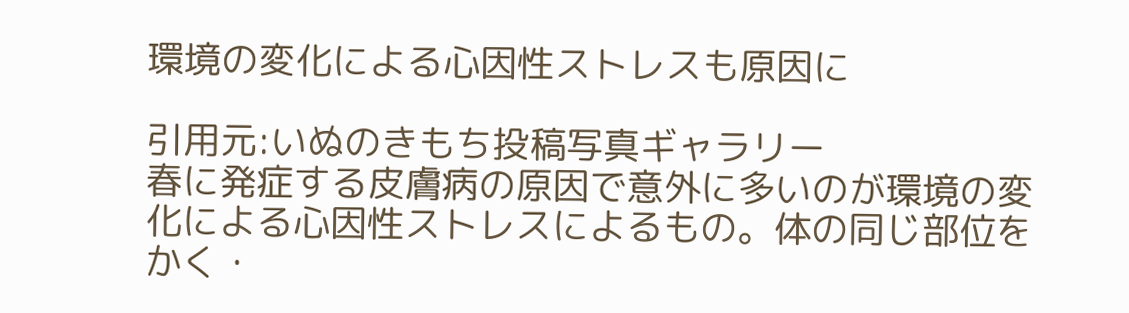環境の変化による心因性ストレスも原因に

引用元:いぬのきもち投稿写真ギャラリー
春に発症する皮膚病の原因で意外に多いのが環境の変化による心因性ストレスによるもの。体の同じ部位をかく・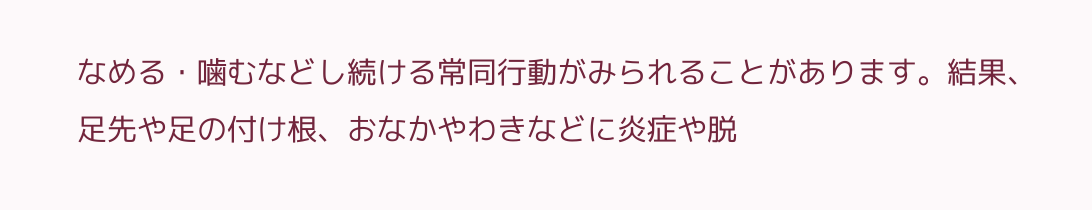なめる・噛むなどし続ける常同行動がみられることがあります。結果、足先や足の付け根、おなかやわきなどに炎症や脱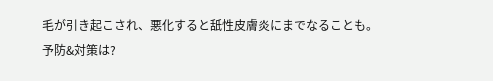毛が引き起こされ、悪化すると舐性皮膚炎にまでなることも。
予防&対策は?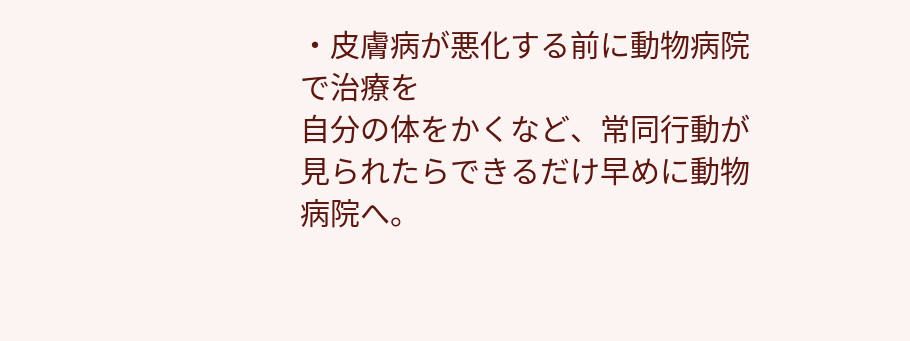・皮膚病が悪化する前に動物病院で治療を
自分の体をかくなど、常同行動が見られたらできるだけ早めに動物病院へ。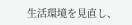生活環境を見直し、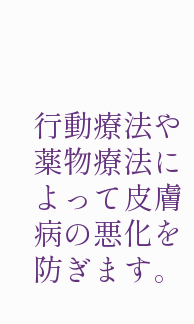行動療法や薬物療法によって皮膚病の悪化を防ぎます。